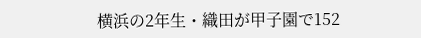横浜の2年生・織田が甲子園で152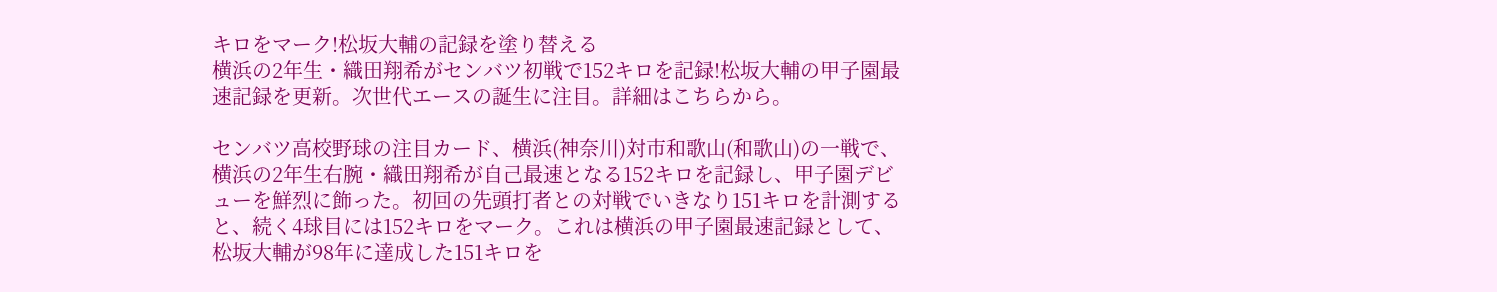キロをマーク!松坂大輔の記録を塗り替える
横浜の2年生・織田翔希がセンバツ初戦で152キロを記録!松坂大輔の甲子園最速記録を更新。次世代エースの誕生に注目。詳細はこちらから。

センバツ高校野球の注目カード、横浜(神奈川)対市和歌山(和歌山)の一戦で、横浜の2年生右腕・織田翔希が自己最速となる152キロを記録し、甲子園デビューを鮮烈に飾った。初回の先頭打者との対戦でいきなり151キロを計測すると、続く4球目には152キロをマーク。これは横浜の甲子園最速記録として、松坂大輔が98年に達成した151キロを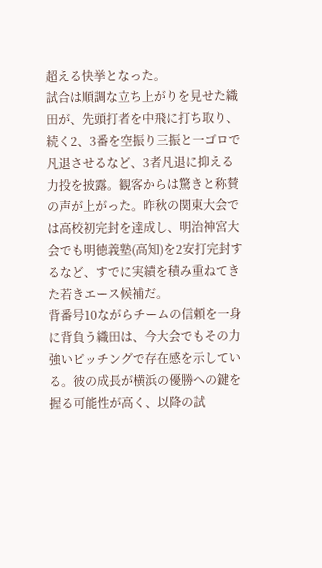超える快挙となった。
試合は順調な立ち上がりを見せた織田が、先頭打者を中飛に打ち取り、続く2、3番を空振り三振と一ゴロで凡退させるなど、3者凡退に抑える力投を披露。観客からは驚きと称賛の声が上がった。昨秋の関東大会では高校初完封を達成し、明治神宮大会でも明徳義塾(高知)を2安打完封するなど、すでに実績を積み重ねてきた若きエース候補だ。
背番号10ながらチームの信頼を一身に背負う織田は、今大会でもその力強いピッチングで存在感を示している。彼の成長が横浜の優勝への鍵を握る可能性が高く、以降の試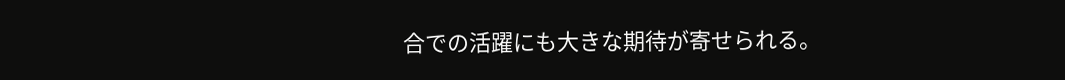合での活躍にも大きな期待が寄せられる。